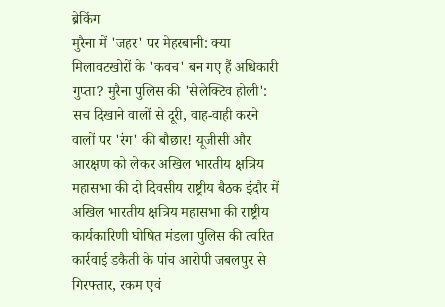ब्रेकिंग
मुरैना में 'जहर' पर मेहरबानी: क्या मिलावटखोरों के 'कवच' बन गए हैं अधिकारी गुप्ता? मुरैना पुलिस की 'सेलेक्टिव होली': सच दिखाने वालों से दूरी, वाह-वाही करने वालों पर 'रंग' की बौछार! यूजीसी और आरक्षण को लेकर अखिल भारतीय क्षत्रिय महासभा की दो दिवसीय राष्ट्रीय बैठक इंदौर में अखिल भारतीय क्षत्रिय महासभा की राष्ट्रीय कार्यकारिणी घोषित मंडला पुलिस की त्वरित कार्रवाई डकैती के पांच आरोपी जबलपुर से गिरफ्तार, रकम एवं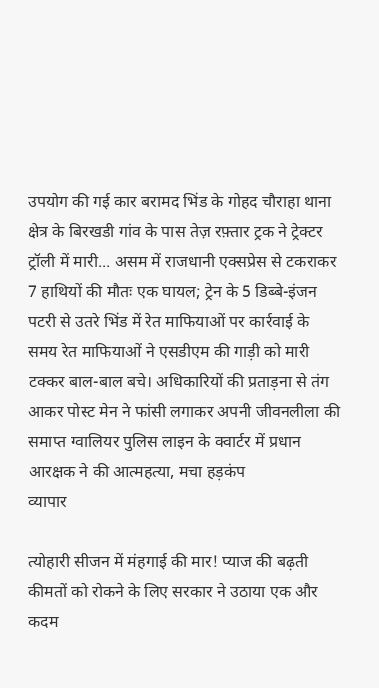उपयोग की गई कार बरामद भिंड के गोहद चौराहा थाना क्षेत्र के बिरखडी गांव के पास तेज़ रफ़्तार ट्रक ने ट्रेक्टर ट्रॉली में मारी... असम में राजधानी एक्सप्रेस से टकराकर 7 हाथियों की मौतः एक घायल; ट्रेन के 5 डिब्बे-इंजन पटरी से उतरे भिंड में रेत माफियाओं पर कार्रवाई के समय रेत माफियाओं ने एसडीएम की गाड़ी को मारी टक्कर बाल-बाल बचे। अधिकारियों की प्रताड़ना से तंग आकर पोस्ट मेन ने फांसी लगाकर अपनी जीवनलीला की समाप्त ग्वालियर पुलिस लाइन के क्वार्टर में प्रधान आरक्षक ने की आत्महत्या, मचा हड़कंप
व्यापार

त्योहारी सीजन में मंहगाई की मार! प्याज की बढ़ती कीमतों को रोकने के लिए सरकार ने उठाया एक और कदम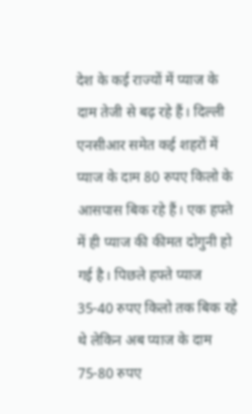देश के कई राज्यों में प्याज के दाम तेजी से बढ़ रहे हैं। दिल्ली एनसीआर समेत कई शहरों में प्याज के दाम 80 रुपए किलो के आसपास बिक रहे हैं। एक हफ्ते में ही प्याज की कीमत दोगुनी हो गई है। पिछले हफ्ते प्याज 35-40 रुपए किलो तक बिक रहे थे लेकिन अब प्याज के दाम 75-80 रुपए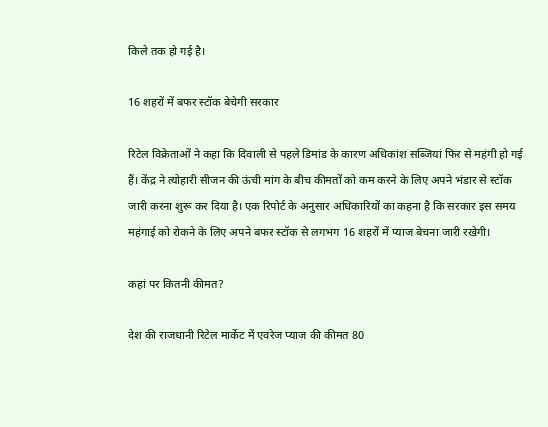किले तक हो गई है।

16 शहरों में बफर स्टॉक बेचेगी सरकार

रिटेल विक्रेताओं ने कहा कि दिवाली से पहले डिमांड के कारण अधिकांश सब्जियां फिर से महंगी हो गई हैं। केंद्र ने त्योहारी सीजन की ऊंची मांग के बीच कीमतों को कम करने के लिए अपने भंडार से स्टॉक जारी करना शुरू कर दिया है। एक रिपोर्ट के अनुसार अधिकारियों का कहना है कि सरकार इस समय महंगाई को रोकने के लिए अपने बफर स्टॉक से लगभग 16 शहरों में प्याज बेचना जारी रखेगी।

कहां पर कितनी कीमत?

देश की राजधानी रिटेल मार्केट में एवरेज प्याज की कीमत 80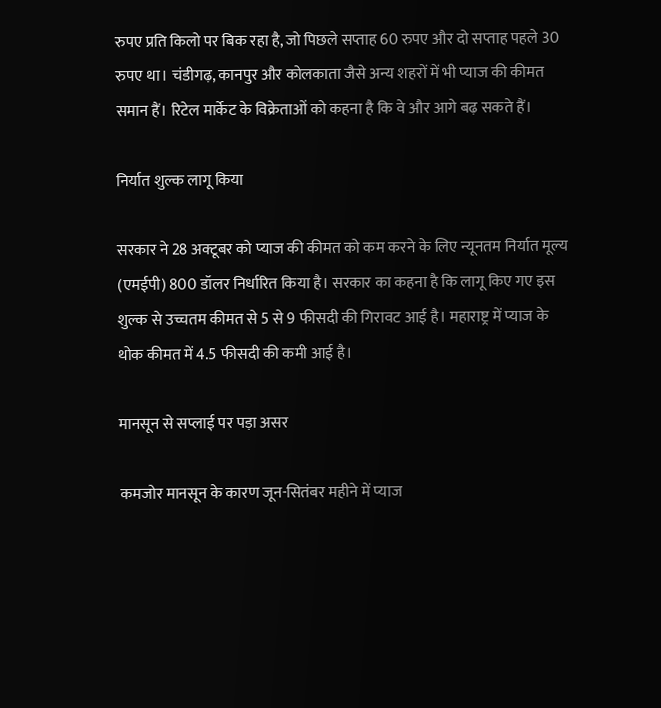रुपए प्रति किलो पर बिक रहा है, जो पिछले सप्ताह 60 रुपए और दो सप्ताह पहले 30 रुपए था। चंडीगढ़, कानपुर और कोलकाता जैसे अन्य शहरों में भी प्याज की कीमत समान हैं। रिटेल मार्केट के विक्रेताओं को कहना है कि वे और आगे बढ़ सकते हैं।

निर्यात शुल्क लागू किया

सरकार ने 28 अक्टूबर को प्याज की कीमत को कम करने के लिए न्यूनतम निर्यात मूल्य (एमईपी) 800 डॉलर निर्धारित किया है। सरकार का कहना है कि लागू किए गए इस शुल्क से उच्चतम कीमत से 5 से 9 फीसदी की गिरावट आई है। महाराष्ट्र में प्याज के थोक कीमत में 4.5 फीसदी की कमी आई है।

मानसून से सप्लाई पर पड़ा असर

कमजोर मानसून के कारण जून-सितंबर महीने में प्याज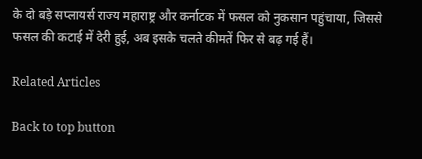के दो बड़े सप्लायर्स राज्य महाराष्ट्र और कर्नाटक में फसल को नुकसान पहुंचाया, जिससे फसल की कटाई में देरी हुई, अब इसके चलते कीमतें फिर से बढ़ गई हैं।

Related Articles

Back to top button